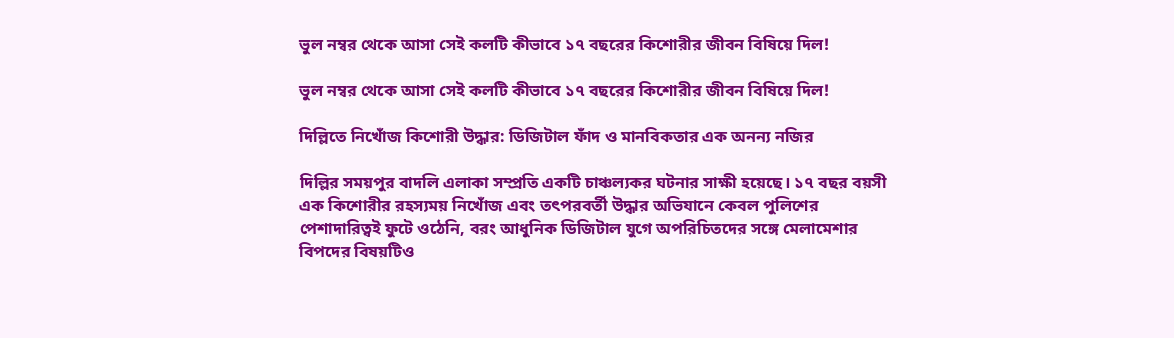ভুল নম্বর থেকে আসা সেই কলটি কীভাবে ১৭ বছরের কিশোরীর জীবন বিষিয়ে দিল!

ভুল নম্বর থেকে আসা সেই কলটি কীভাবে ১৭ বছরের কিশোরীর জীবন বিষিয়ে দিল!

দিল্লিতে নিখোঁজ কিশোরী উদ্ধার: ডিজিটাল ফাঁদ ও মানবিকতার এক অনন্য নজির

দিল্লির সময়পুর বাদলি এলাকা সম্প্রতি একটি চাঞ্চল্যকর ঘটনার সাক্ষী হয়েছে। ১৭ বছর বয়সী এক কিশোরীর রহস্যময় নিখোঁজ এবং তৎপরবর্তী উদ্ধার অভিযানে কেবল পুলিশের পেশাদারিত্বই ফুটে ওঠেনি, বরং আধুনিক ডিজিটাল যুগে অপরিচিতদের সঙ্গে মেলামেশার বিপদের বিষয়টিও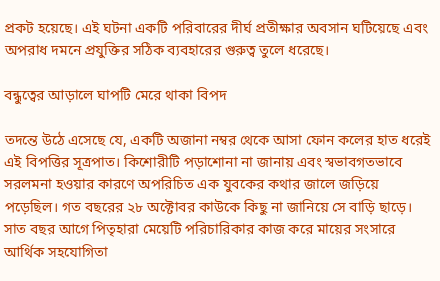প্রকট হয়েছে। এই ঘটনা একটি পরিবারের দীর্ঘ প্রতীক্ষার অবসান ঘটিয়েছে এবং অপরাধ দমনে প্রযুক্তির সঠিক ব্যবহারের গুরুত্ব তুলে ধরেছে।

বন্ধুত্বের আড়ালে ঘাপটি মেরে থাকা বিপদ

তদন্তে উঠে এসেছে যে, একটি অজানা নম্বর থেকে আসা ফোন কলের হাত ধরেই এই বিপত্তির সূত্রপাত। কিশোরীটি পড়াশোনা না জানায় এবং স্বভাবগতভাবে সরলমনা হওয়ার কারণে অপরিচিত এক যুবকের কথার জালে জড়িয়ে পড়েছিল। গত বছরের ২৮ অক্টোবর কাউকে কিছু না জানিয়ে সে বাড়ি ছাড়ে। সাত বছর আগে পিতৃহারা মেয়েটি পরিচারিকার কাজ করে মায়ের সংসারে আর্থিক সহযোগিতা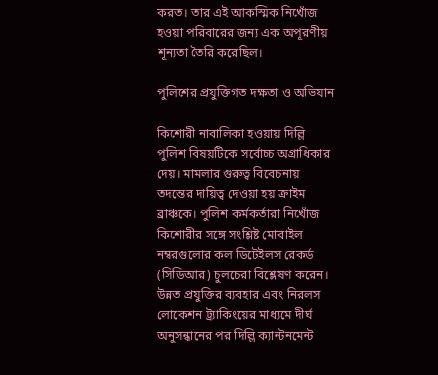করত। তার এই আকস্মিক নিখোঁজ হওয়া পরিবারের জন্য এক অপূরণীয় শূন্যতা তৈরি করেছিল।

পুলিশের প্রযুক্তিগত দক্ষতা ও অভিযান

কিশোরী নাবালিকা হওয়ায় দিল্লি পুলিশ বিষয়টিকে সর্বোচ্চ অগ্রাধিকার দেয়। মামলার গুরুত্ব বিবেচনায় তদন্তের দায়িত্ব দেওয়া হয় ক্রাইম ব্রাঞ্চকে। পুলিশ কর্মকর্তারা নিখোঁজ কিশোরীর সঙ্গে সংশ্লিষ্ট মোবাইল নম্বরগুলোর কল ডিটেইলস রেকর্ড (সিডিআর) চুলচেরা বিশ্লেষণ করেন। উন্নত প্রযুক্তির ব্যবহার এবং নিরলস লোকেশন ট্র্যাকিংয়ের মাধ্যমে দীর্ঘ অনুসন্ধানের পর দিল্লি ক্যান্টনমেন্ট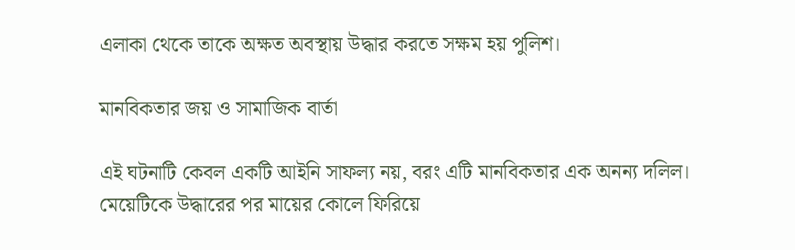এলাকা থেকে তাকে অক্ষত অবস্থায় উদ্ধার করতে সক্ষম হয় পুলিশ।

মানবিকতার জয় ও সামাজিক বার্তা

এই ঘটনাটি কেবল একটি আইনি সাফল্য নয়, বরং এটি মানবিকতার এক অনন্য দলিল। মেয়েটিকে উদ্ধারের পর মায়ের কোলে ফিরিয়ে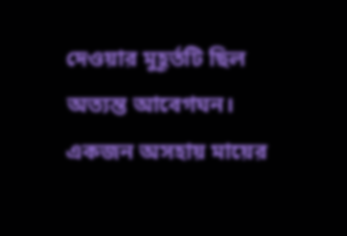দেওয়ার মুহূর্তটি ছিল অত্যন্ত আবেগঘন। একজন অসহায় মায়ের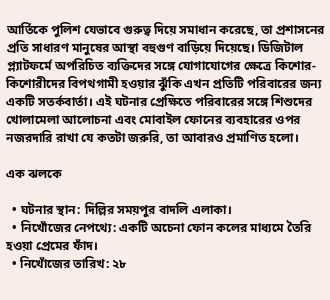আর্তিকে পুলিশ যেভাবে গুরুত্ব দিয়ে সমাধান করেছে, তা প্রশাসনের প্রতি সাধারণ মানুষের আস্থা বহুগুণ বাড়িয়ে দিয়েছে। ডিজিটাল প্ল্যাটফর্মে অপরিচিত ব্যক্তিদের সঙ্গে যোগাযোগের ক্ষেত্রে কিশোর-কিশোরীদের বিপথগামী হওয়ার ঝুঁকি এখন প্রতিটি পরিবারের জন্য একটি সতর্কবার্তা। এই ঘটনার প্রেক্ষিতে পরিবারের সঙ্গে শিশুদের খোলামেলা আলোচনা এবং মোবাইল ফোনের ব্যবহারের ওপর নজরদারি রাখা যে কতটা জরুরি, তা আবারও প্রমাণিত হলো।

এক ঝলকে

  • ঘটনার স্থান: দিল্লির সময়পুর বাদলি এলাকা।
  • নিখোঁজের নেপথ্যে: একটি অচেনা ফোন কলের মাধ্যমে তৈরি হওয়া প্রেমের ফাঁদ।
  • নিখোঁজের তারিখ: ২৮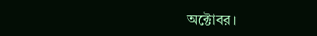অক্টোবর।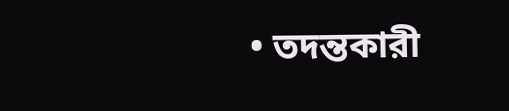• তদন্তকারী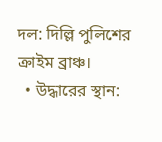দল: দিল্লি পুলিশের ক্রাইম ব্রাঞ্চ।
  • উদ্ধারের স্থান: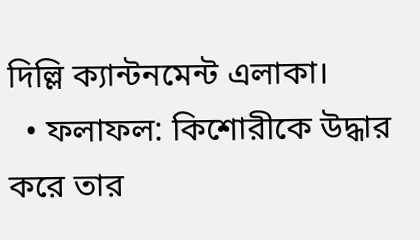দিল্লি ক্যান্টনমেন্ট এলাকা।
  • ফলাফল: কিশোরীকে উদ্ধার করে তার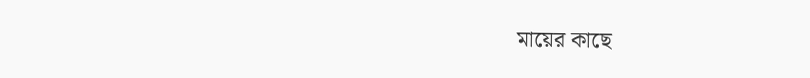মায়ের কাছে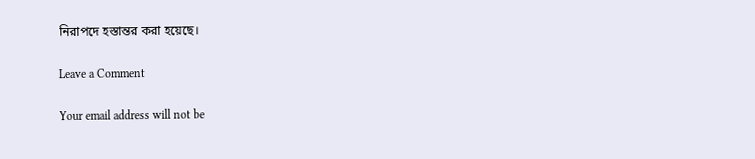নিরাপদে হস্তান্তর করা হয়েছে।

Leave a Comment

Your email address will not be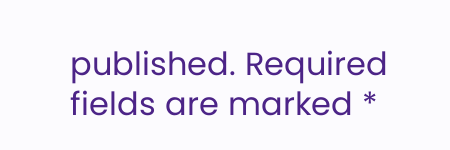published. Required fields are marked *